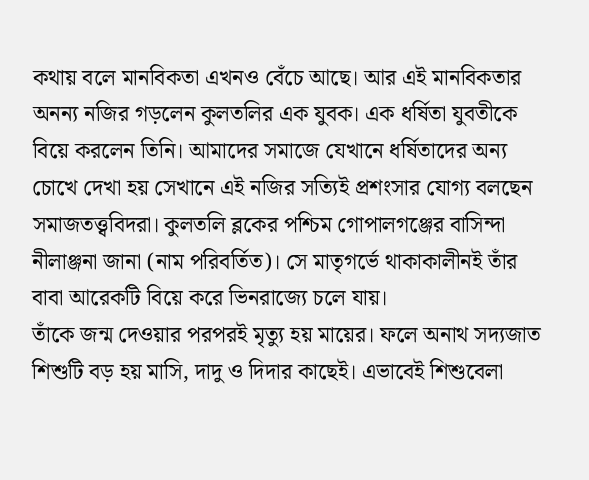কথায় বলে মানবিকতা এখনও বেঁচে আছে। আর এই মানবিকতার অনন্য নজির গড়লেন কুলতলির এক যুবক। এক ধর্ষিতা যুবতীকে বিয়ে করলেন তিনি। আমাদের সমাজে যেখানে ধর্ষিতাদের অন্য চোখে দেখা হয় সেখানে এই নজির সত্যিই প্রশংসার যোগ্য বলছেন সমাজতত্ত্ববিদরা। কুলতলি ব্লকের পশ্চিম গোপালগঞ্জের বাসিন্দা নীলাঞ্জনা জানা (নাম পরিবর্তিত)। সে মাতৃগর্ভে থাকাকালীনই তাঁর বাবা আরেকটি বিয়ে করে ভিনরাজ্যে চলে যায়।
তাঁকে জন্ম দেওয়ার পরপরই মৃত্যু হয় মায়ের। ফলে অনাথ সদ্যজাত শিশুটি বড় হয় মাসি, দাদু ও দিদার কাছেই। এভাবেই শিশুবেলা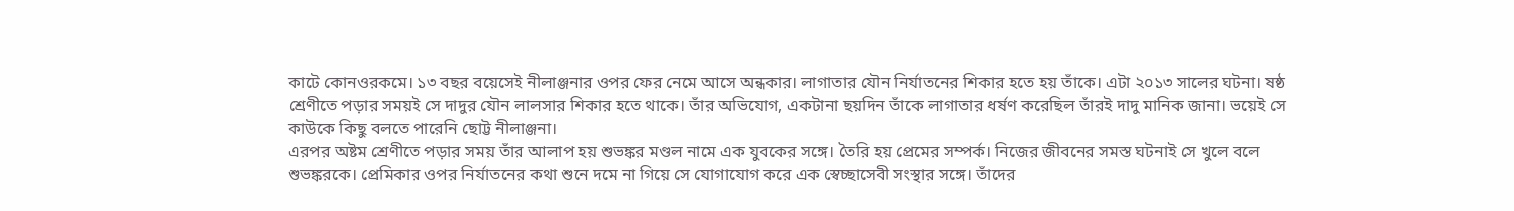কাটে কোনওরকমে। ১৩ বছর বয়েসেই নীলাঞ্জনার ওপর ফের নেমে আসে অন্ধকার। লাগাতার যৌন নির্যাতনের শিকার হতে হয় তাঁকে। এটা ২০১৩ সালের ঘটনা। ষষ্ঠ শ্রেণীতে পড়ার সময়ই সে দাদুর যৌন লালসার শিকার হতে থাকে। তাঁর অভিযোগ, একটানা ছয়দিন তাঁকে লাগাতার ধর্ষণ করেছিল তাঁরই দাদু মানিক জানা। ভয়েই সে কাউকে কিছু বলতে পারেনি ছোট্ট নীলাঞ্জনা।
এরপর অষ্টম শ্রেণীতে পড়ার সময় তাঁর আলাপ হয় শুভঙ্কর মণ্ডল নামে এক যুবকের সঙ্গে। তৈরি হয় প্রেমের সম্পর্ক। নিজের জীবনের সমস্ত ঘটনাই সে খুলে বলে শুভঙ্করকে। প্রেমিকার ওপর নির্যাতনের কথা শুনে দমে না গিয়ে সে যোগাযোগ করে এক স্বেচ্ছাসেবী সংস্থার সঙ্গে। তাঁদের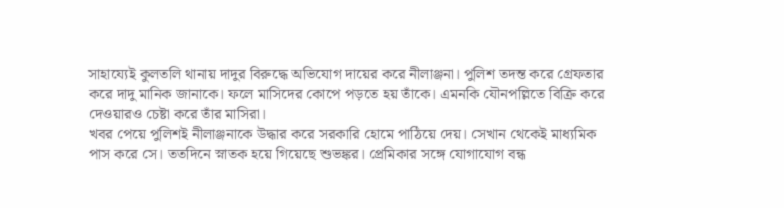সাহায্যেই কুলতলি থানায় দাদুর বিরুদ্ধে অভিযোগ দায়ের করে নীলাঞ্জনা। পুলিশ তদন্ত করে গ্রেফতার করে দাদু মানিক জানাকে। ফলে মাসিদের কোপে পড়তে হয় তাঁকে। এমনকি যৌনপল্লিতে বিক্রি করে দেওয়ারও চেষ্টা করে তাঁর মাসিরা।
খবর পেয়ে পুলিশই নীলাঞ্জনাকে উদ্ধার করে সরকারি হোমে পাঠিয়ে দেয়। সেখান থেকেই মাধ্যমিক পাস করে সে। ততদিনে স্নাতক হয়ে গিয়েছে শুভঙ্কর। প্রেমিকার সঙ্গে যোগাযোগ বন্ধ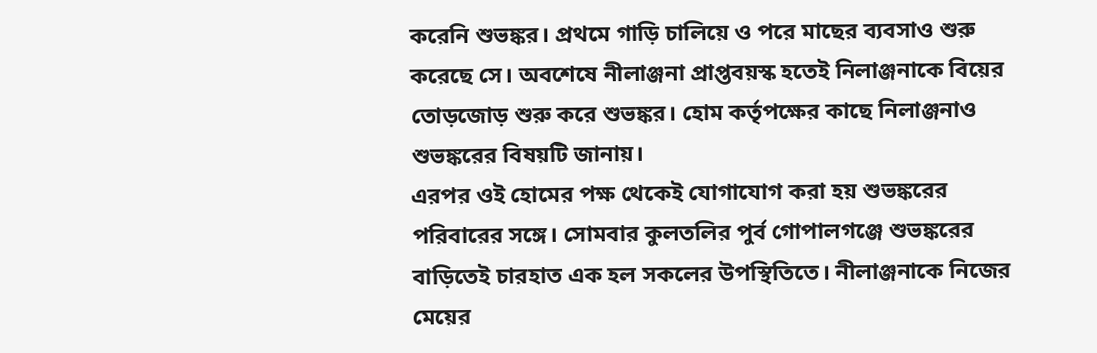করেনি শুভঙ্কর। প্রথমে গাড়ি চালিয়ে ও পরে মাছের ব্যবসাও শুরু করেছে সে। অবশেষে নীলাঞ্জনা প্রাপ্তবয়স্ক হতেই নিলাঞ্জনাকে বিয়ের তোড়জোড় শুরু করে শুভঙ্কর। হোম কর্তৃপক্ষের কাছে নিলাঞ্জনাও শুভঙ্করের বিষয়টি জানায়।
এরপর ওই হোমের পক্ষ থেকেই যোগাযোগ করা হয় শুভঙ্করের পরিবারের সঙ্গে। সোমবার কুলতলির পুর্ব গোপালগঞ্জে শুভঙ্করের বাড়িতেই চারহাত এক হল সকলের উপস্থিতিতে। নীলাঞ্জনাকে নিজের মেয়ের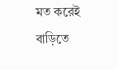মত করেই বাড়িতে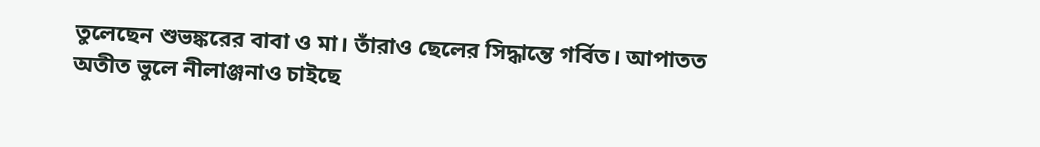তুলেছেন শুভঙ্করের বাবা ও মা। তাঁরাও ছেলের সিদ্ধান্তে গর্বিত। আপাতত অতীত ভুলে নীলাঞ্জনাও চাইছে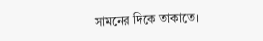সামনের দিকে তাকাতে।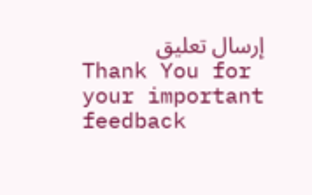إرسال تعليق
Thank You for your important feedback